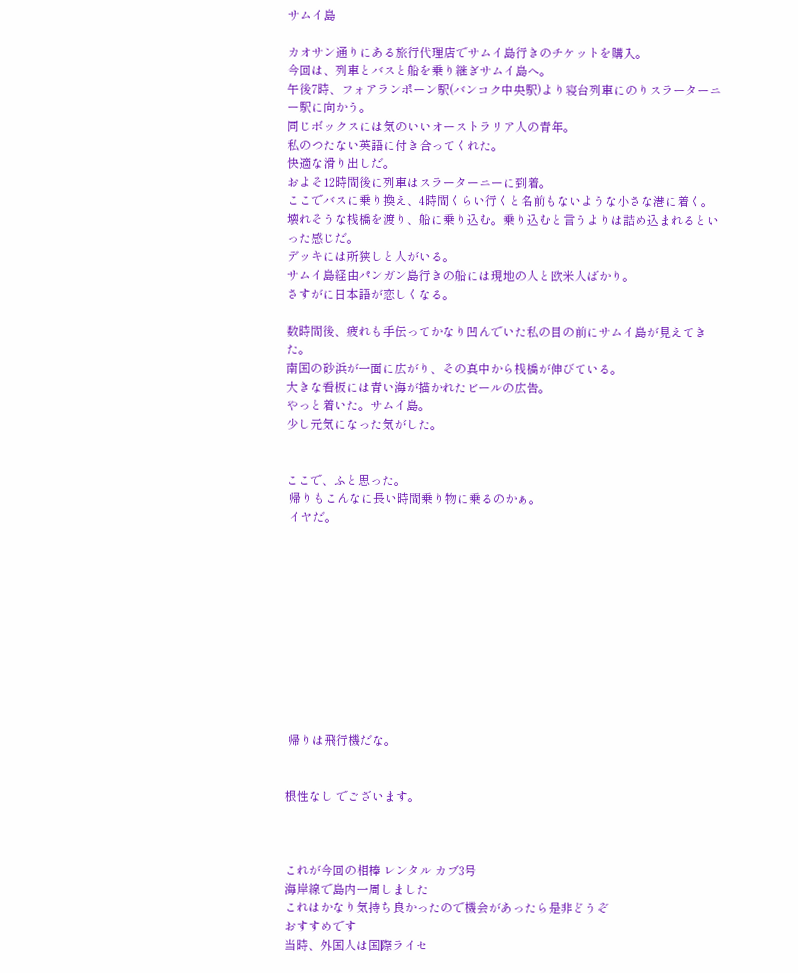サムイ島

カオサン通りにある旅行代理店でサムイ島行きのチケットを購入。
今回は、列車とバスと船を乗り継ぎサムイ島へ。
午後7時、フォアランポーン駅(バンコク中央駅)より寝台列車にのりスラーターニー駅に向かう。
同じボックスには気のいいオーストラリア人の青年。
私のつたない英語に付き合ってくれた。
快適な滑り出しだ。
およそ12時間後に列車はスラーターニーに到着。
ここでバスに乗り換え、4時間くらい行くと名前もないような小さな港に着く。
壊れそうな桟橋を渡り、船に乗り込む。乗り込むと言うよりは詰め込まれるといった感じだ。
デッキには所狭しと人がいる。
サムイ島経由パンガン島行きの船には現地の人と欧米人ばかり。
さすがに日本語が恋しくなる。

数時間後、疲れも手伝ってかなり凹んでいた私の目の前にサムイ島が見えてきた。
南国の砂浜が一面に広がり、その真中から桟橋が伸びている。
大きな看板には青い海が描かれたビールの広告。
やっと着いた。サムイ島。
少し元気になった気がした。


ここで、ふと思った。
 帰りもこんなに長い時間乗り物に乗るのかぁ。
 イヤだ。











 帰りは飛行機だな。


根性なし でございます。



これが今回の相棒 レンタル カブ3号
海岸線で島内一周しました
これはかなり気持ち良かったので機会があったら是非どうぞ
おすすめです
当時、外国人は国際ライセ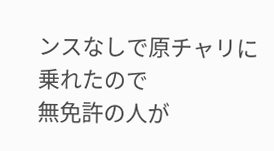ンスなしで原チャリに乗れたので
無免許の人が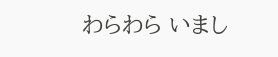わらわら いまし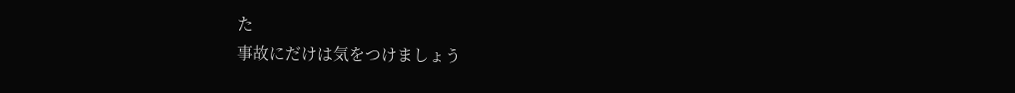た
事故にだけは気をつけましょう